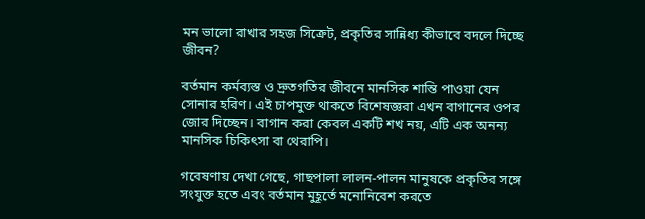মন ভালো রাখার সহজ সিক্রেট, প্রকৃতির সান্নিধ্য কীভাবে বদলে দিচ্ছে জীবন?

বর্তমান কর্মব্যস্ত ও দ্রুতগতির জীবনে মানসিক শান্তি পাওয়া যেন সোনার হরিণ। এই চাপমুক্ত থাকতে বিশেষজ্ঞরা এখন বাগানের ওপর জোর দিচ্ছেন। বাগান করা কেবল একটি শখ নয়, এটি এক অনন্য মানসিক চিকিৎসা বা থেরাপি।

গবেষণায় দেখা গেছে, গাছপালা লালন-পালন মানুষকে প্রকৃতির সঙ্গে সংযুক্ত হতে এবং বর্তমান মুহূর্তে মনোনিবেশ করতে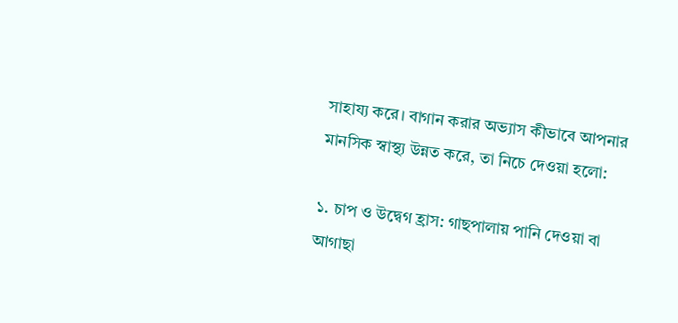সাহায্য করে। বাগান করার অভ্যাস কীভাবে আপনার মানসিক স্বাস্থ্য উন্নত করে, তা নিচে দেওয়া হলো:

১. চাপ ও উদ্বেগ হ্রাস: গাছপালায় পানি দেওয়া বা আগাছা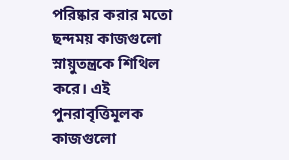পরিষ্কার করার মতো ছন্দময় কাজগুলো স্নায়ুতন্ত্রকে শিথিল করে। এই পুনরাবৃত্তিমূলক কাজগুলো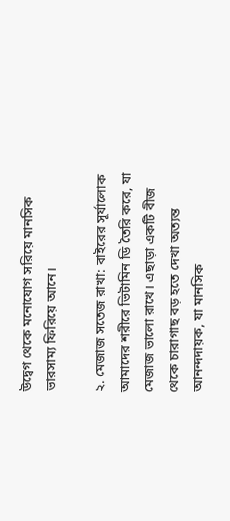উদ্বেগ থেকে মনোযোগ সরিয়ে মানসিক ভারসাম্য ফিরিয়ে আনে।

২. মেজাজ সতেজ রাখা: বাইরের সূর্যালোক আমাদের শরীরে ভিটামিন ডি তৈরি করে, যা মেজাজ ভালো রাখে। এছাড়া একটি বীজ থেকে চারাগাছ বড় হতে দেখা অত্যন্ত আনন্দদায়ক, যা মানসিক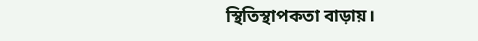স্থিতিস্থাপকতা বাড়ায়।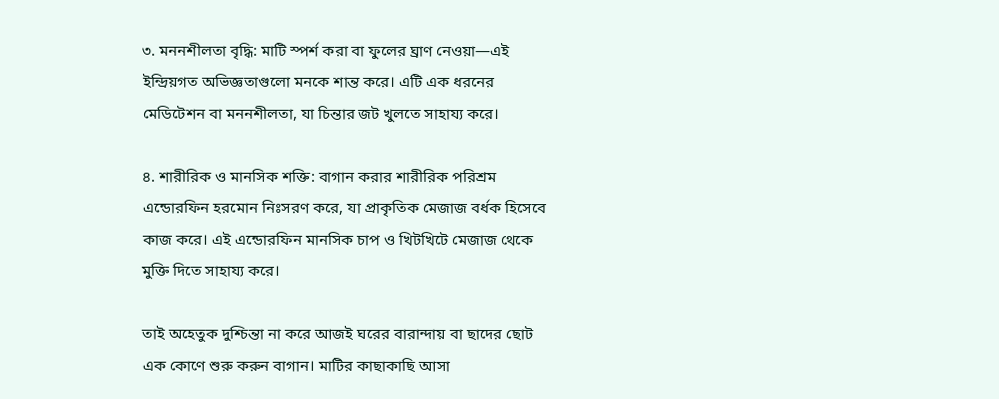৩. মননশীলতা বৃদ্ধি: মাটি স্পর্শ করা বা ফুলের ঘ্রাণ নেওয়া—এই ইন্দ্রিয়গত অভিজ্ঞতাগুলো মনকে শান্ত করে। এটি এক ধরনের মেডিটেশন বা মননশীলতা, যা চিন্তার জট খুলতে সাহায্য করে।

৪. শারীরিক ও মানসিক শক্তি: বাগান করার শারীরিক পরিশ্রম এন্ডোরফিন হরমোন নিঃসরণ করে, যা প্রাকৃতিক মেজাজ বর্ধক হিসেবে কাজ করে। এই এন্ডোরফিন মানসিক চাপ ও খিটখিটে মেজাজ থেকে মুক্তি দিতে সাহায্য করে।

তাই অহেতুক দুশ্চিন্তা না করে আজই ঘরের বারান্দায় বা ছাদের ছোট এক কোণে শুরু করুন বাগান। মাটির কাছাকাছি আসা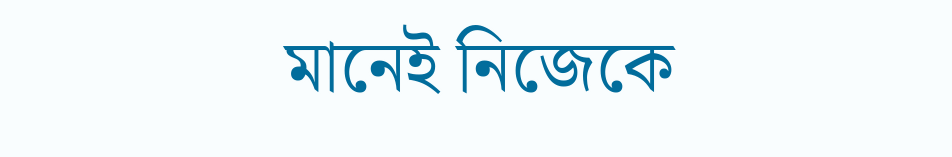মানেই নিজেকে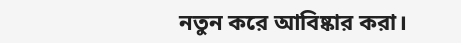নতুন করে আবিষ্কার করা।